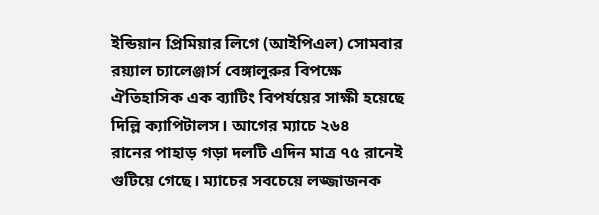ইন্ডিয়ান প্রিমিয়ার লিগে (আইপিএল) সোমবার রয়্যাল চ্যালেঞ্জার্স বেঙ্গালুরুর বিপক্ষে
ঐতিহাসিক এক ব্যাটিং বিপর্যয়ের সাক্ষী হয়েছে দিল্লি ক্যাপিটালস। আগের ম্যাচে ২৬৪
রানের পাহাড় গড়া দলটি এদিন মাত্র ৭৫ রানেই গুটিয়ে গেছে। ম্যাচের সবচেয়ে লজ্জাজনক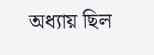অধ্যায় ছিল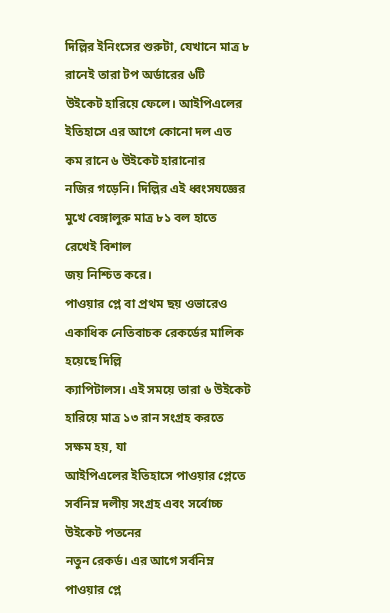দিল্লির ইনিংসের শুরুটা, যেখানে মাত্র ৮ রানেই তারা টপ অর্ডারের ৬টি
উইকেট হারিয়ে ফেলে। আইপিএলের ইতিহাসে এর আগে কোনো দল এত কম রানে ৬ উইকেট হারানোর
নজির গড়েনি। দিল্লির এই ধ্বংসযজ্ঞের মুখে বেঙ্গালুরু মাত্র ৮১ বল হাতে রেখেই বিশাল
জয় নিশ্চিত করে।
পাওয়ার প্লে বা প্রথম ছয় ওভারেও একাধিক নেতিবাচক রেকর্ডের মালিক হয়েছে দিল্লি
ক্যাপিটালস। এই সময়ে তারা ৬ উইকেট হারিয়ে মাত্র ১৩ রান সংগ্রহ করতে সক্ষম হয়, যা
আইপিএলের ইতিহাসে পাওয়ার প্লেতে সর্বনিম্ন দলীয় সংগ্রহ এবং সর্বোচ্চ উইকেট পতনের
নতুন রেকর্ড। এর আগে সর্বনিম্ন পাওয়ার প্লে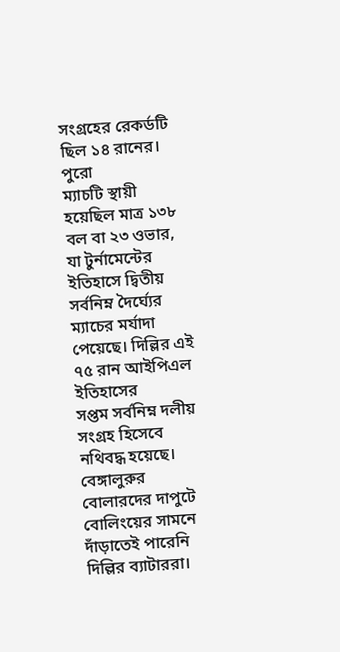সংগ্রহের রেকর্ডটি ছিল ১৪ রানের। পুরো
ম্যাচটি স্থায়ী হয়েছিল মাত্র ১৩৮ বল বা ২৩ ওভার, যা টুর্নামেন্টের ইতিহাসে দ্বিতীয়
সর্বনিম্ন দৈর্ঘ্যের ম্যাচের মর্যাদা পেয়েছে। দিল্লির এই ৭৫ রান আইপিএল ইতিহাসের
সপ্তম সর্বনিম্ন দলীয় সংগ্রহ হিসেবে নথিবদ্ধ হয়েছে।
বেঙ্গালুরুর বোলারদের দাপুটে বোলিংয়ের সামনে দাঁড়াতেই পারেনি দিল্লির ব্যাটাররা।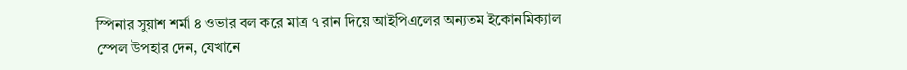স্পিনার সুয়াশ শর্মা ৪ ওভার বল করে মাত্র ৭ রান দিয়ে আইপিএলের অন্যতম ইকোনমিক্যাল
স্পেল উপহার দেন, যেখানে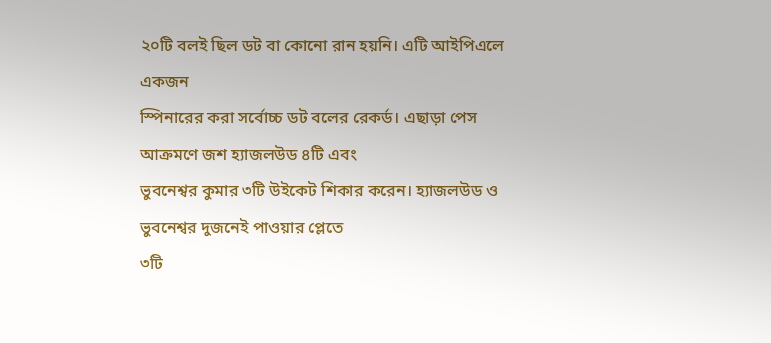২০টি বলই ছিল ডট বা কোনো রান হয়নি। এটি আইপিএলে একজন
স্পিনারের করা সর্বোচ্চ ডট বলের রেকর্ড। এছাড়া পেস আক্রমণে জশ হ্যাজলউড ৪টি এবং
ভুবনেশ্বর কুমার ৩টি উইকেট শিকার করেন। হ্যাজলউড ও ভুবনেশ্বর দুজনেই পাওয়ার প্লেতে
৩টি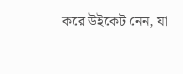করে উইকেট নেন, যা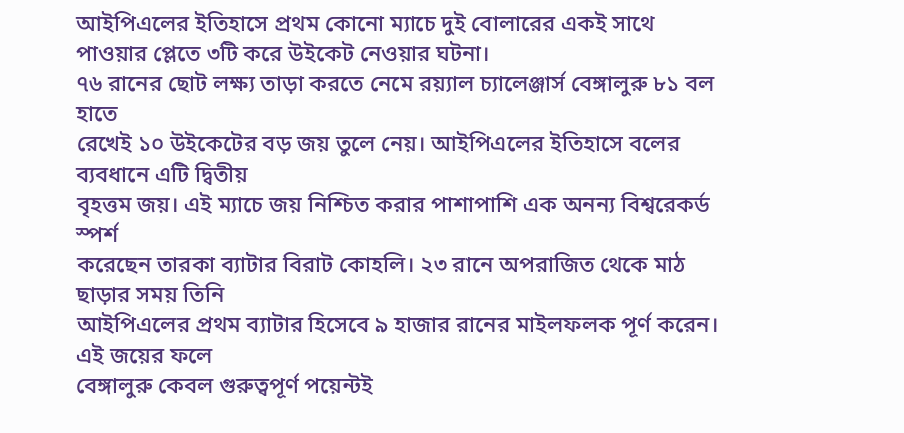আইপিএলের ইতিহাসে প্রথম কোনো ম্যাচে দুই বোলারের একই সাথে
পাওয়ার প্লেতে ৩টি করে উইকেট নেওয়ার ঘটনা।
৭৬ রানের ছোট লক্ষ্য তাড়া করতে নেমে রয়্যাল চ্যালেঞ্জার্স বেঙ্গালুরু ৮১ বল হাতে
রেখেই ১০ উইকেটের বড় জয় তুলে নেয়। আইপিএলের ইতিহাসে বলের ব্যবধানে এটি দ্বিতীয়
বৃহত্তম জয়। এই ম্যাচে জয় নিশ্চিত করার পাশাপাশি এক অনন্য বিশ্বরেকর্ড স্পর্শ
করেছেন তারকা ব্যাটার বিরাট কোহলি। ২৩ রানে অপরাজিত থেকে মাঠ ছাড়ার সময় তিনি
আইপিএলের প্রথম ব্যাটার হিসেবে ৯ হাজার রানের মাইলফলক পূর্ণ করেন। এই জয়ের ফলে
বেঙ্গালুরু কেবল গুরুত্বপূর্ণ পয়েন্টই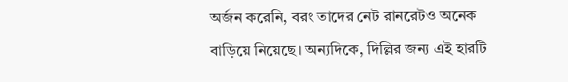অর্জন করেনি, বরং তাদের নেট রানরেটও অনেক
বাড়িয়ে নিয়েছে। অন্যদিকে, দিল্লির জন্য এই হারটি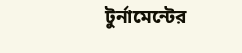টুর্নামেন্টের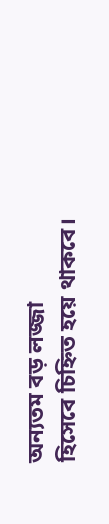অন্যতম বড় লজ্জা
হিসেবে চিহ্নিত হয়ে থাকবে।